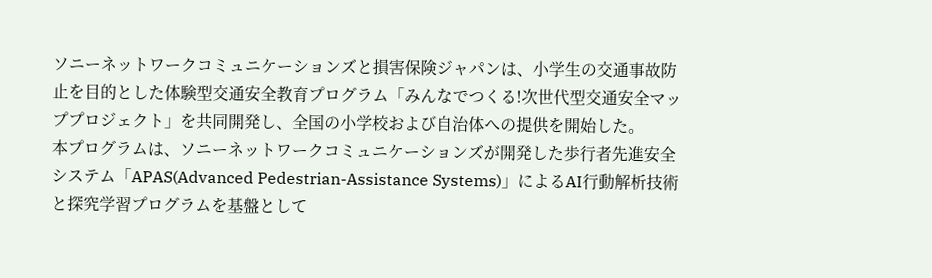ソニーネットワークコミュニケーションズと損害保険ジャパンは、小学生の交通事故防止を目的とした体験型交通安全教育プログラム「みんなでつくる!次世代型交通安全マッププロジェクト」を共同開発し、全国の小学校および自治体への提供を開始した。
本プログラムは、ソニーネットワークコミュニケーションズが開発した歩行者先進安全システム「APAS(Advanced Pedestrian-Assistance Systems)」によるAI行動解析技術と探究学習プログラムを基盤として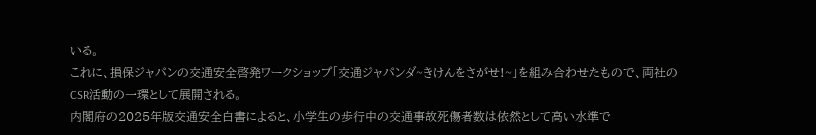いる。
これに、損保ジャパンの交通安全啓発ワークショップ「交通ジャパンダ~きけんをさがせ!~」を組み合わせたもので、両社のCSR活動の一環として展開される。
内閣府の2025年版交通安全白書によると、小学生の歩行中の交通事故死傷者数は依然として高い水準で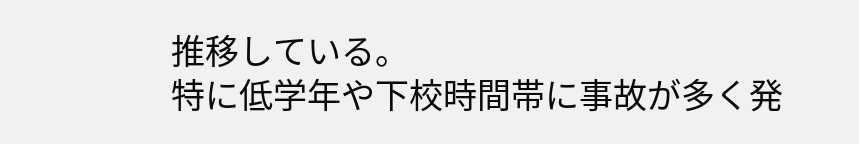推移している。
特に低学年や下校時間帯に事故が多く発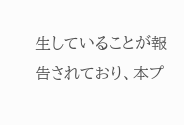生していることが報告されており、本プ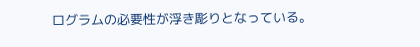ログラムの必要性が浮き彫りとなっている。